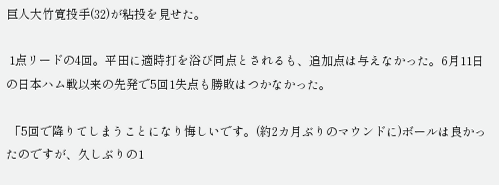巨人大竹寛投手(32)が粘投を見せた。

 1点リードの4回。平田に適時打を浴び同点とされるも、追加点は与えなかった。6月11日の日本ハム戦以来の先発で5回1失点も勝敗はつかなかった。

 「5回で降りてしまうことになり悔しいです。(約2カ月ぶりのマウンドに)ボールは良かったのですが、久しぶりの1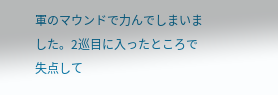軍のマウンドで力んでしまいました。2巡目に入ったところで失点して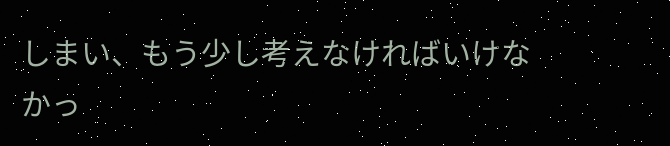しまい、もう少し考えなければいけなかっ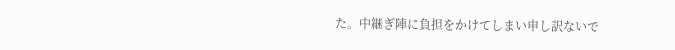た。中継ぎ陣に負担をかけてしまい申し訳ないで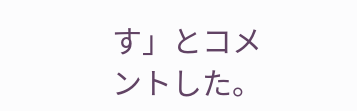す」とコメントした。